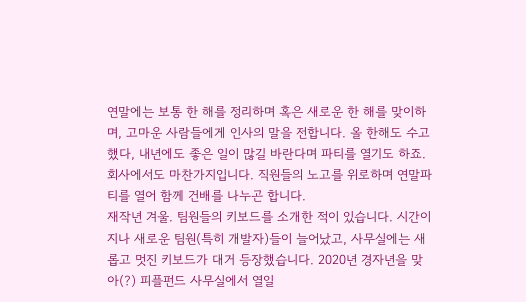연말에는 보통 한 해를 정리하며 혹은 새로운 한 해를 맞이하며, 고마운 사람들에게 인사의 말을 전합니다. 올 한해도 수고했다, 내년에도 좋은 일이 많길 바란다며 파티를 열기도 하죠. 회사에서도 마찬가지입니다. 직원들의 노고를 위로하며 연말파티를 열어 함께 건배를 나누곤 합니다.
재작년 겨울. 팀원들의 키보드를 소개한 적이 있습니다. 시간이 지나 새로운 팀원(특히 개발자)들이 늘어났고, 사무실에는 새롭고 멋진 키보드가 대거 등장했습니다. 2020년 경자년을 맞아(?) 피플펀드 사무실에서 열일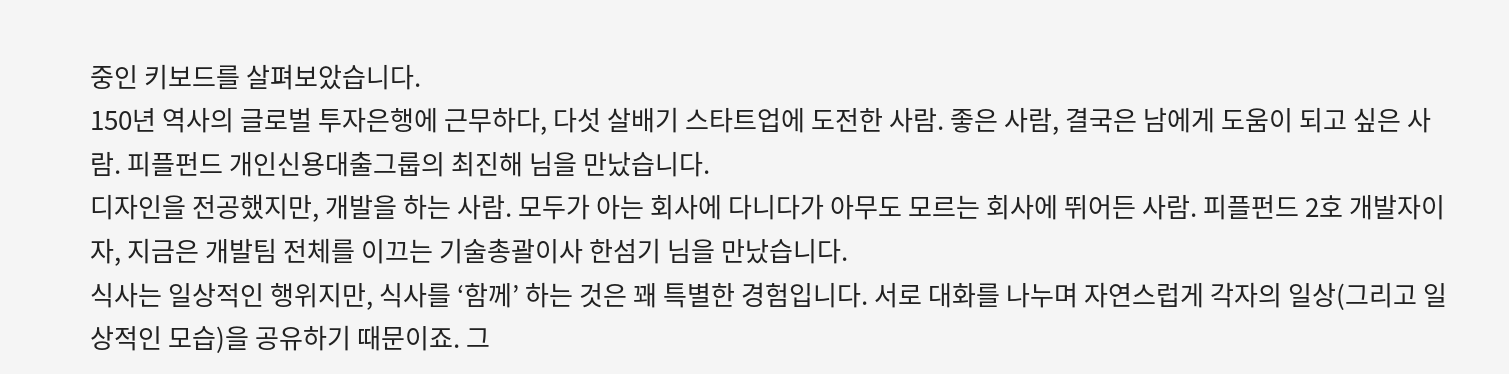중인 키보드를 살펴보았습니다.
150년 역사의 글로벌 투자은행에 근무하다, 다섯 살배기 스타트업에 도전한 사람. 좋은 사람, 결국은 남에게 도움이 되고 싶은 사람. 피플펀드 개인신용대출그룹의 최진해 님을 만났습니다.
디자인을 전공했지만, 개발을 하는 사람. 모두가 아는 회사에 다니다가 아무도 모르는 회사에 뛰어든 사람. 피플펀드 2호 개발자이자, 지금은 개발팀 전체를 이끄는 기술총괄이사 한섬기 님을 만났습니다.
식사는 일상적인 행위지만, 식사를 ‘함께’ 하는 것은 꽤 특별한 경험입니다. 서로 대화를 나누며 자연스럽게 각자의 일상(그리고 일상적인 모습)을 공유하기 때문이죠. 그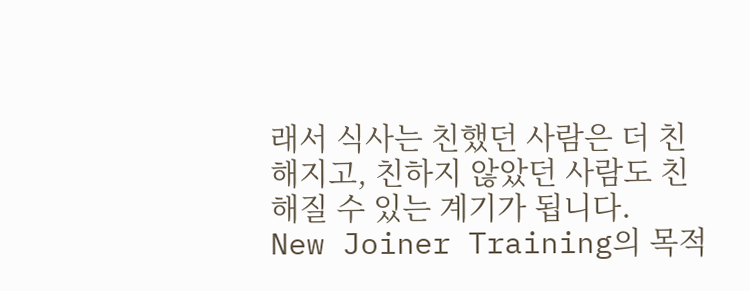래서 식사는 친했던 사람은 더 친해지고, 친하지 않았던 사람도 친해질 수 있는 계기가 됩니다.
New Joiner Training의 목적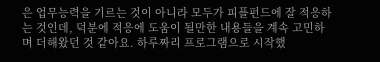은 업무능력을 기르는 것이 아니라 모두가 피플펀드에 잘 적응하는 것인데, 덕분에 적응에 도움이 될만한 내용들을 계속 고민하며 더해왔던 것 같아요. 하루짜리 프로그램으로 시작했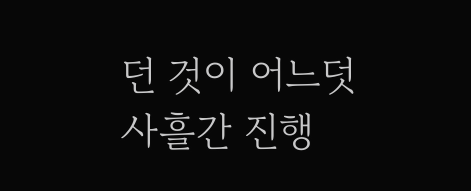던 것이 어느덧 사흘간 진행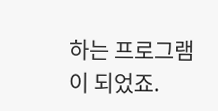하는 프로그램이 되었죠.